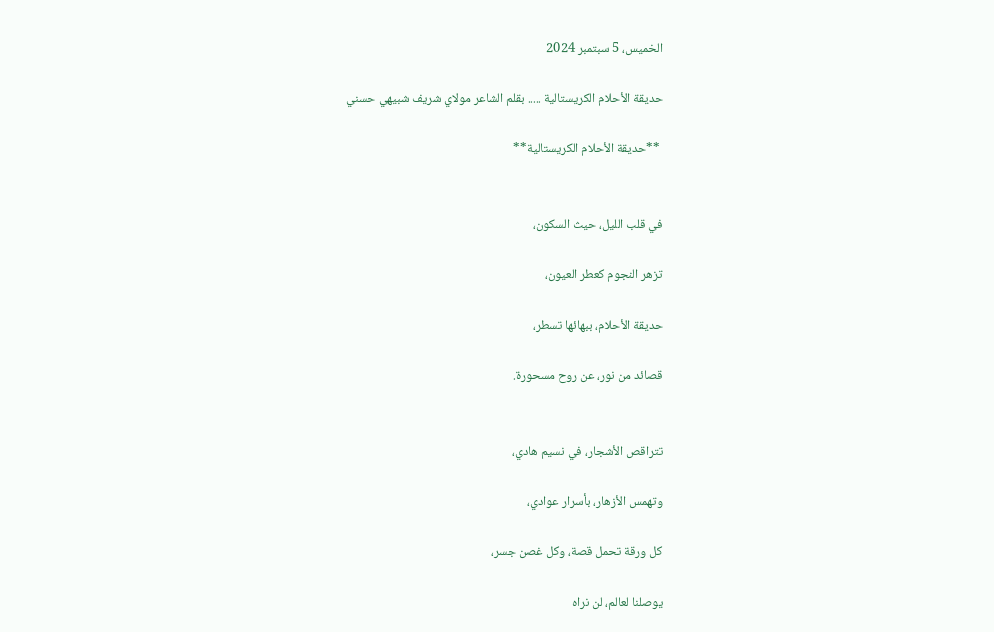الخميس، 5 سبتمبر 2024

حديقة الأحلام الكريستالية ..... بقلم الشاعر مولاي شريف شبيهي حسني

 **حديقة الأحلام الكريستالية**


في قلب الليل، حيث السكون،

تزهر النجوم كعطر العيون،

حديقة الأحلام، ببهائها تسطر،

قصائد من نور، عن روح مسحورة.


تتراقص الأشجار، في نسيم هادي،

وتهمس الأزهار، بأسرار عوادي،

كل ورقة تحمل قصة، وكل غصن جسر،

يوصلنا لعالم، لن نراه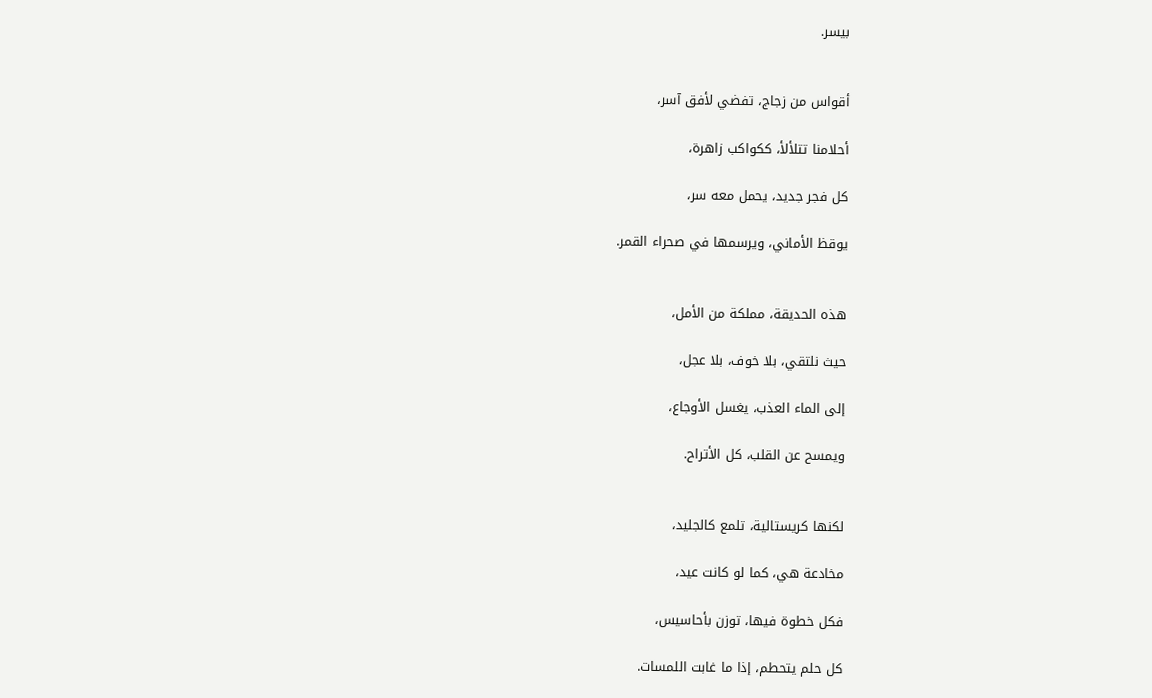بيسر.


أقواس من زجاج، تفضي لأفق آسر،

أحلامنا تتلألأ، ككواكب زاهرة،

كل فجر جديد، يحمل معه سر،

يوقظ الأماني، ويرسمها في صحراء القمر.


هذه الحديقة، مملكة من الأمل،

حيث نلتقي، بلا خوف، بلا عجل،

إلى الماء العذب، يغسل الأوجاع،

ويمسح عن القلب، كل الأتراح.


لكنها كريستالية، تلمع كالجليد،

مخادعة هي، كما لو كانت عيد،

فكل خطوة فيها، توزن بأحاسيس،

كل حلم يتحطم، إذا ما غابت اللمسات.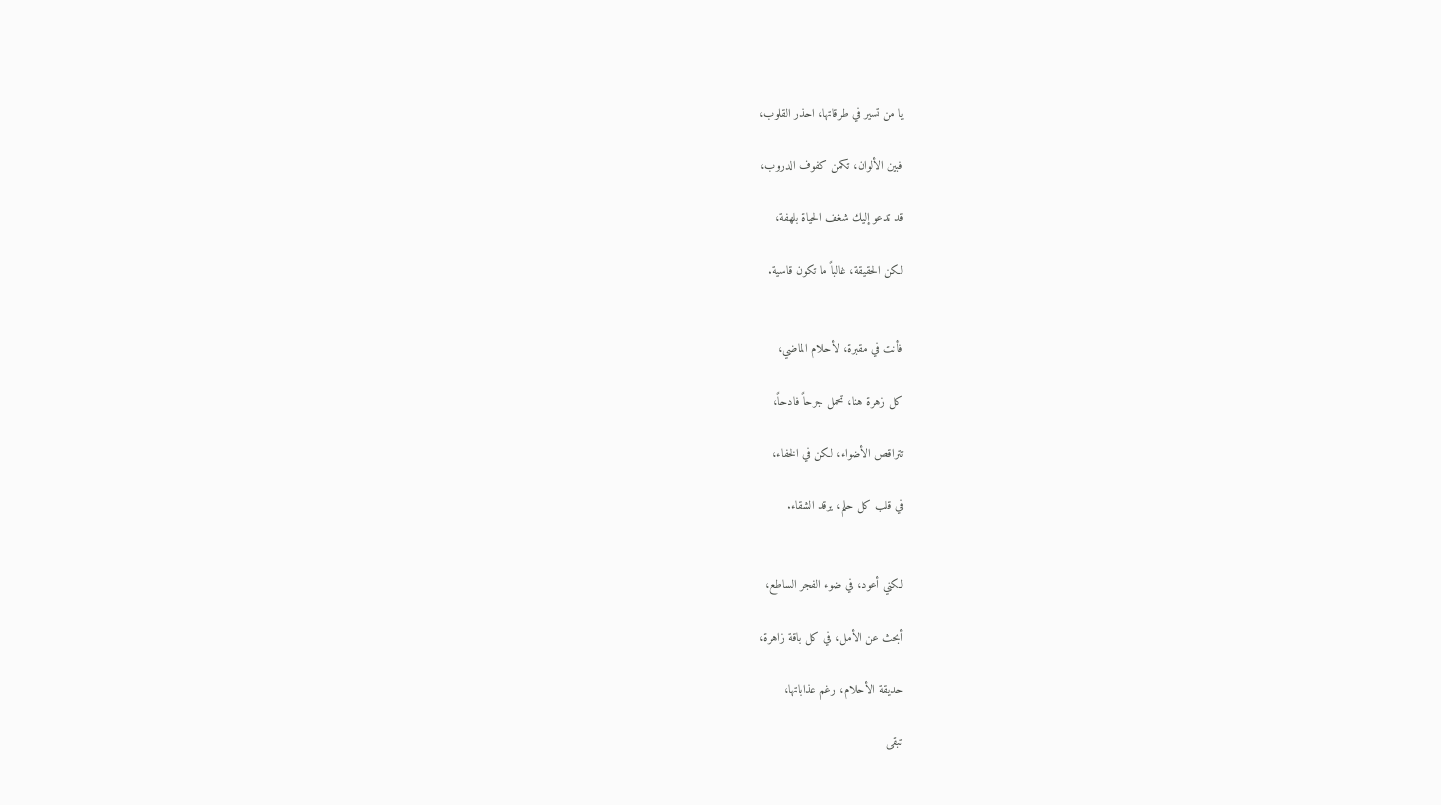يا من تسير في طرقاتها، احذر القلوب،

فبين الألوان، تكمن كفوف الدروب،

قد تدعو إليك شغف الحياة بلهفة،

لكن الحقيقة، غالباً ما تكون قاسية.


فأنت في مقبرة، لأحلام الماضي،

كل زهرة هنا، تحمل جرحاً فادحاً،

تتراقص الأضواء، لكن في الخفاء،

في قلب كل حلم، يرقد الشقاء.


لكني أعود، في ضوء الفجر الساطع،

أبحث عن الأمل، في كل باقة زاهرة،

حديقة الأحلام، رغم عذاباتها،

تبقى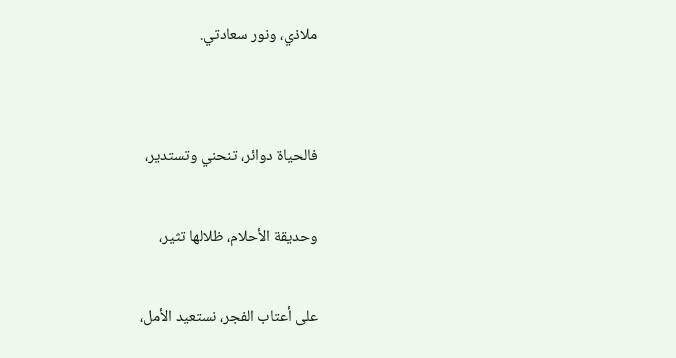ملاذي، ونور سعادتي.


فالحياة دوائر، تنحني وتستدير،

وحديقة الأحلام، ظلالها تثير،

على أعتاب الفجر، نستعيد الأمل،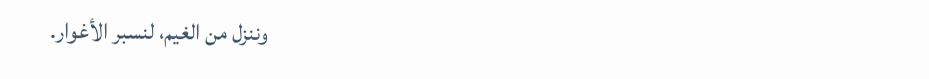وننزل من الغيم، لنسبر الأغوار.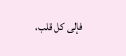فإلى كل قلب،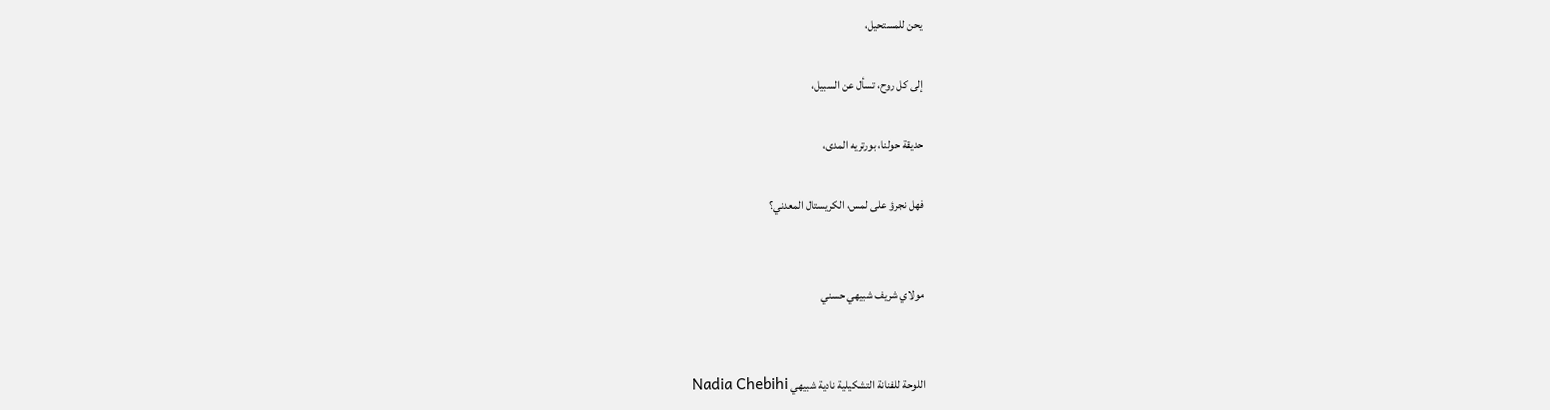يحن للمستحيل،

إلى كل روح، تسأل عن السبيل،

حديقة حولنا، بورتريه المدى،

فهل نجرؤ على لمس، الكريستال المعدني؟


مولاي شريف شبيهي حسني


اللوحة للفنانة التشكيلية نادية شبيهي Nadia Chebihi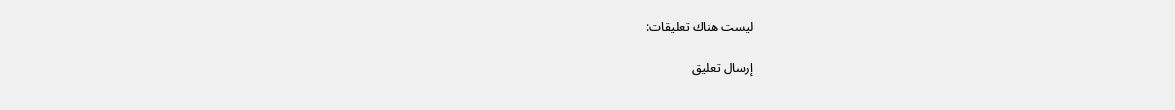ليست هناك تعليقات:

إرسال تعليق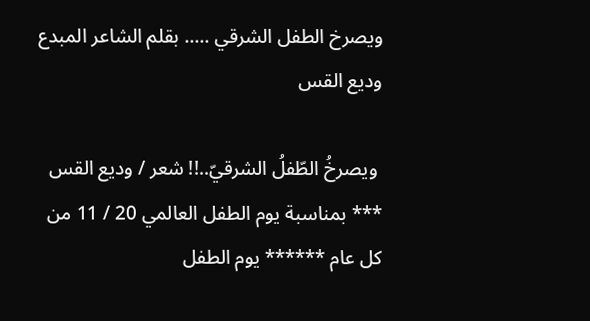ويصرخ الطفل الشرقي ..... بقلم الشاعر المبدع وديع القس

 ويصرخُ الطّفلُ الشرقيّ..!! شعر / وديع القس *** بمناسبة يوم الطفل العالمي 20 / 11 من كل عام ****** يوم الطفل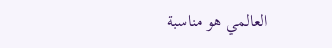العالمي هو مناسبة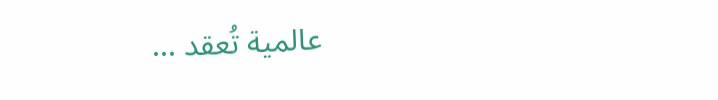عالمية تُعقد ...